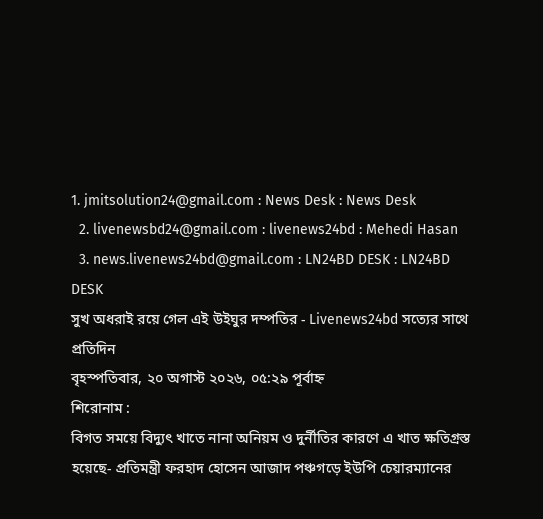1. jmitsolution24@gmail.com : News Desk : News Desk
  2. livenewsbd24@gmail.com : livenews24bd : Mehedi Hasan
  3. news.livenews24bd@gmail.com : LN24BD DESK : LN24BD DESK
সুখ অধরাই রয়ে গেল এই উইঘুর দম্পতির - Livenews24bd সত্যের সাথে প্রতিদিন
বৃহস্পতিবার, ২০ অগাস্ট ২০২৬, ০৫:২৯ পূর্বাহ্ন
শিরোনাম :
বিগত সময়ে বিদ্যুৎ খাতে নানা অনিয়ম ও দুর্নীতির কারণে এ খাত ক্ষতিগ্রস্ত হয়েছে- প্রতিমন্ত্রী ফরহাদ হোসেন আজাদ পঞ্চগড়ে ইউপি চেয়ারম্যানের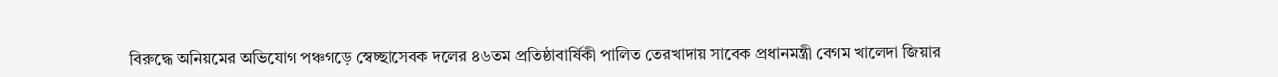বিরুদ্ধে অনিয়মের অভিযোগ পঞ্চগড়ে স্বেচ্ছাসেবক দলের ৪৬তম প্রতিষ্ঠাবার্ষিকী পালিত তেরখাদায় সাবেক প্রধানমন্ত্রী বেগম খালেদা জিয়ার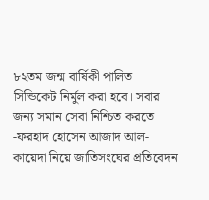৮২তম জন্ম বার্ষিকী পালিত সিন্ডিকেট নির্মুল করা হবে। সবার জন্য সমান সেবা নিশ্চিত করতে -ফরহাদ হোসেন আজাদ আল-কায়েদা নিয়ে জাতিসংঘের প্রতিবেদন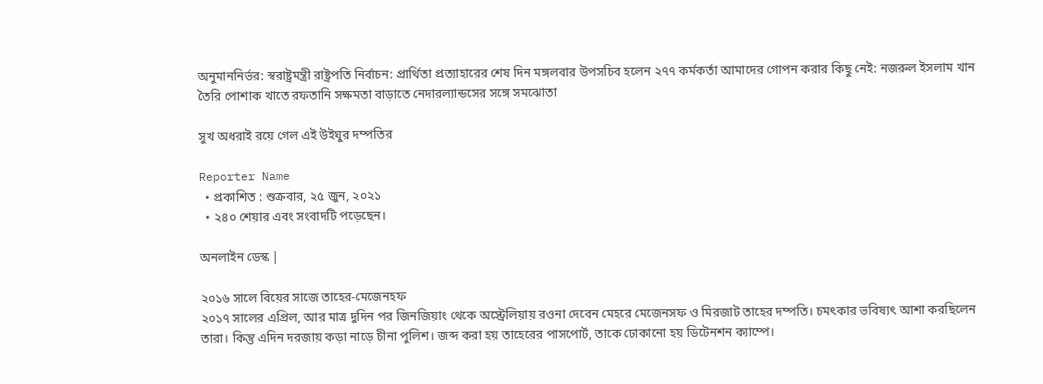অনুমাননির্ভর: স্বরাষ্ট্রমন্ত্রী রাষ্ট্রপতি নির্বাচন: প্রার্থিতা প্রত্যাহারের শেষ দিন মঙ্গলবার উপসচিব হলেন ২৭৭ কর্মকর্তা আমাদের গোপন করার কিছু নেই: নজরুল ইসলাম খান তৈরি পোশাক খাতে রফতানি সক্ষমতা বাড়াতে নেদারল্যান্ডসের সঙ্গে সমঝোতা

সুখ অধরাই রয়ে গেল এই উইঘুর দম্পতির

Reporter Name
  • প্রকাশিত : শুক্রবার, ২৫ জুন, ২০২১
  • ২৪০ শেয়ার এবং সংবাদটি পড়েছেন।

অনলাইন ডেস্ক |

২০১৬ সালে বিয়ের সাজে তাহের-মেজেনহফ
২০১৭ সালের এপ্রিল, আর মাত্র দুদিন পর জিনজিয়াং থেকে অস্ট্রেলিয়ায় রওনা দেবেন মেহরে মেজেনসফ ও মিরজাট তাহের দম্পতি। চমৎকার ভবিষ্যৎ আশা করছিলেন তারা। কিন্তু এদিন দরজায় কড়া নাড়ে চীনা পুলিশ। জব্দ করা হয় তাহেরের পাসপোর্ট, তাকে ঢোকানো হয় ডিটেনশন ক্যাম্পে।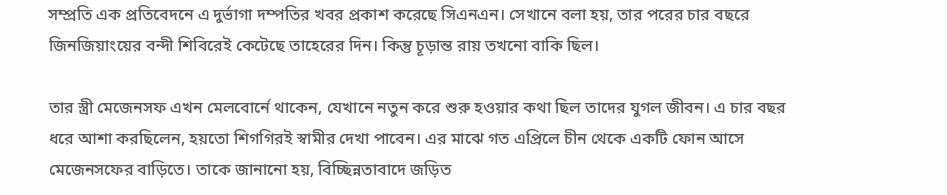সম্প্রতি এক প্রতিবেদনে এ দুর্ভাগা দম্পতির খবর প্রকাশ করেছে সিএনএন। সেখানে বলা হয়, তার পরের চার বছরে জিনজিয়াংয়ের বন্দী শিবিরেই কেটেছে তাহেরের দিন। কিন্তু চূড়ান্ত রায় তখনো বাকি ছিল।

তার স্ত্রী মেজেনসফ এখন মেলবোর্নে থাকেন, যেখানে নতুন করে শুরু হওয়ার কথা ছিল তাদের যুগল জীবন। এ চার বছর ধরে আশা করছিলেন, হয়তো শিগগিরই স্বামীর দেখা পাবেন। এর মাঝে গত এপ্রিলে চীন থেকে একটি ফোন আসে মেজেনসফের বাড়িতে। তাকে জানানো হয়, বিচ্ছিন্নতাবাদে জড়িত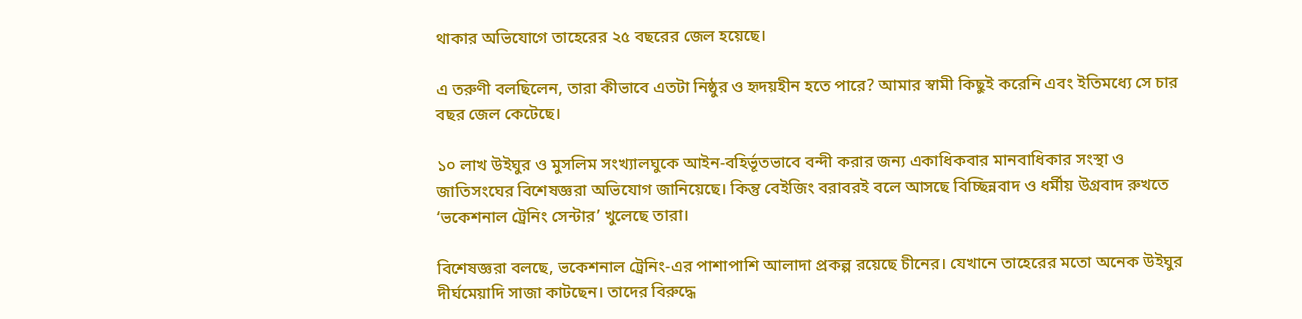থাকার অভিযোগে তাহেরের ২৫ বছরের জেল হয়েছে।

এ তরুণী বলছিলেন, তারা কীভাবে এতটা নিষ্ঠুর ও হৃদয়হীন হতে পারে? আমার স্বামী কিছুই করেনি এবং ইতিমধ্যে সে চার বছর জেল কেটেছে।

১০ লাখ উইঘুর ও মুসলিম সংখ্যালঘুকে আইন-বহির্ভূতভাবে বন্দী করার জন্য একাধিকবার মানবাধিকার সংস্থা ও জাতিসংঘের বিশেষজ্ঞরা অভিযোগ জানিয়েছে। কিন্তু বেইজিং বরাবরই বলে আসছে বিচ্ছিন্নবাদ ও ধর্মীয় উগ্রবাদ রুখতে ‘ভকেশনাল ট্রেনিং সেন্টার’ খুলেছে তারা।

বিশেষজ্ঞরা বলছে, ভকেশনাল ট্রেনিং-এর পাশাপাশি আলাদা প্রকল্প রয়েছে চীনের। যেখানে তাহেরের মতো অনেক উইঘুর দীর্ঘমেয়াদি সাজা কাটছেন। তাদের বিরুদ্ধে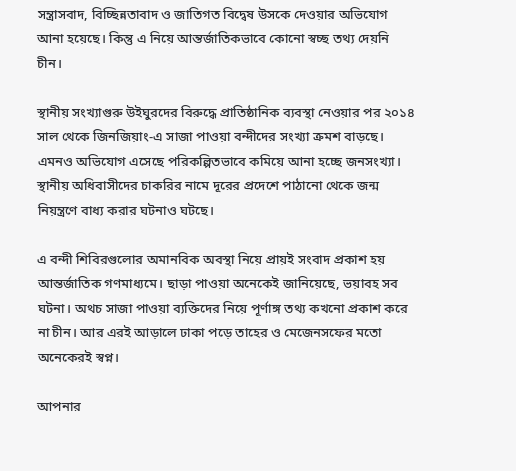সন্ত্রাসবাদ, বিচ্ছিন্নতাবাদ ও জাতিগত বিদ্বেষ উসকে দেওয়ার অভিযোগ আনা হয়েছে। কিন্তু এ নিয়ে আন্তর্জাতিকভাবে কোনো স্বচ্ছ তথ্য দেয়নি চীন।

স্থানীয় সংখ্যাগুরু ‍উইঘুরদের বিরুদ্ধে প্রাতিষ্ঠানিক ব্যবস্থা নেওয়ার পর ২০১৪ সাল থেকে জিনজিয়াং-এ সাজা পাওয়া বন্দীদের সংখ্যা ক্রমশ বাড়ছে। এমনও অভিযোগ এসেছে পরিকল্পিতভাবে কমিয়ে আনা হচ্ছে জনসংখ্যা। স্থানীয় অধিবাসীদের চাকরির নামে দূরের প্রদেশে পাঠানো থেকে জন্ম নিয়ন্ত্রণে বাধ্য করার ঘটনাও ঘটছে।

এ বন্দী শিবিরগুলোর অমানবিক অবস্থা নিয়ে প্রায়ই সংবাদ প্রকাশ হয় আন্তর্জাতিক গণমাধ্যমে। ছাড়া পাওয়া অনেকেই জানিয়েছে, ভয়াবহ সব ঘটনা। অথচ সাজা পাওয়া ব্যক্তিদের নিয়ে পূর্ণাঙ্গ তথ্য কখনো প্রকাশ করে না চীন। আর এরই আড়ালে ঢাকা পড়ে তাহের ও মেজেনসফের মতো অনেকেরই স্বপ্ন।

আপনার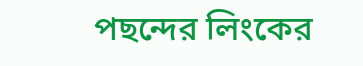পছন্দের লিংকের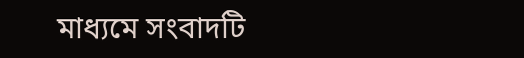মাধ্যমে সংবাদটি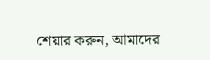শেয়ার করুন, আমাদের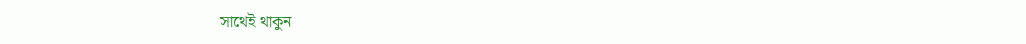সাথেই থাকুন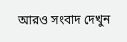আরও সংবাদ দেখুন